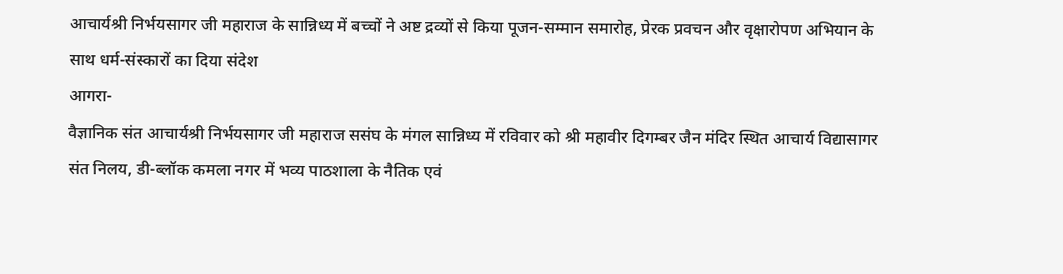आचार्यश्री निर्भयसागर जी महाराज के सान्निध्य में बच्चों ने अष्ट द्रव्यों से किया पूजन-सम्मान समारोह, प्रेरक प्रवचन और वृक्षारोपण अभियान के साथ धर्म-संस्कारों का दिया संदेश
आगरा-
वैज्ञानिक संत आचार्यश्री निर्भयसागर जी महाराज ससंघ के मंगल सान्निध्य में रविवार को श्री महावीर दिगम्बर जैन मंदिर स्थित आचार्य विद्यासागर संत निलय, डी-ब्लॉक कमला नगर में भव्य पाठशाला के नैतिक एवं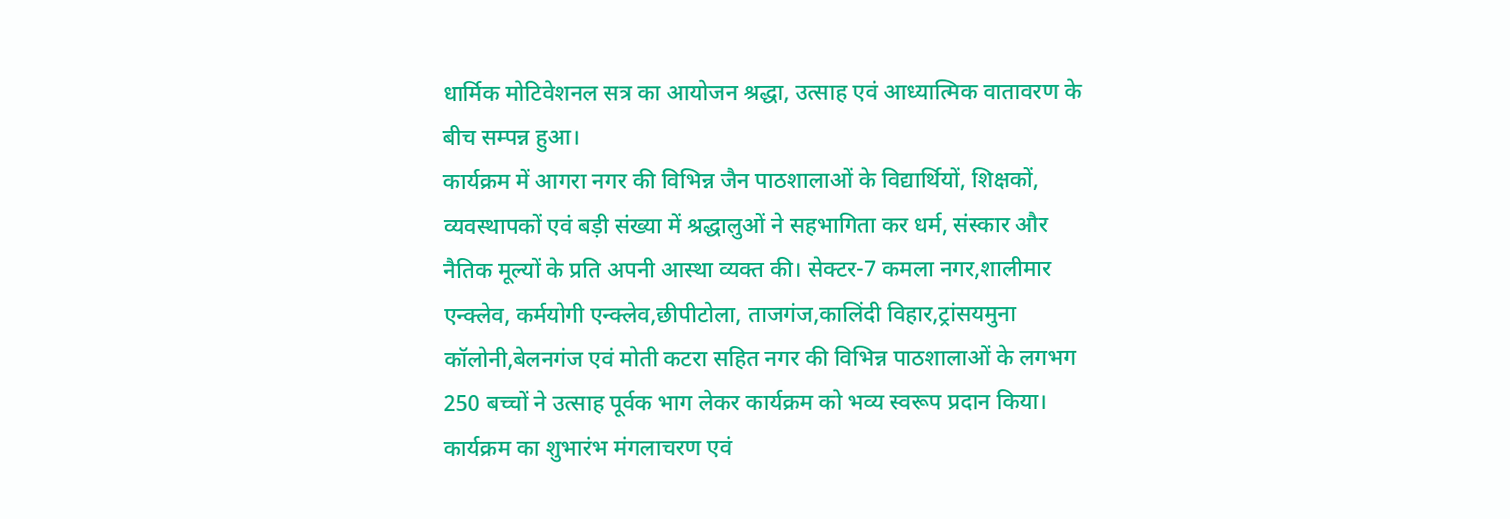धार्मिक मोटिवेशनल सत्र का आयोजन श्रद्धा, उत्साह एवं आध्यात्मिक वातावरण के बीच सम्पन्न हुआ।
कार्यक्रम में आगरा नगर की विभिन्न जैन पाठशालाओं के विद्यार्थियों, शिक्षकों, व्यवस्थापकों एवं बड़ी संख्या में श्रद्धालुओं ने सहभागिता कर धर्म, संस्कार और नैतिक मूल्यों के प्रति अपनी आस्था व्यक्त की। सेक्टर-7 कमला नगर,शालीमार एन्क्लेव, कर्मयोगी एन्क्लेव,छीपीटोला, ताजगंज,कालिंदी विहार,ट्रांसयमुना कॉलोनी,बेलनगंज एवं मोती कटरा सहित नगर की विभिन्न पाठशालाओं के लगभग 250 बच्चों ने उत्साह पूर्वक भाग लेकर कार्यक्रम को भव्य स्वरूप प्रदान किया।
कार्यक्रम का शुभारंभ मंगलाचरण एवं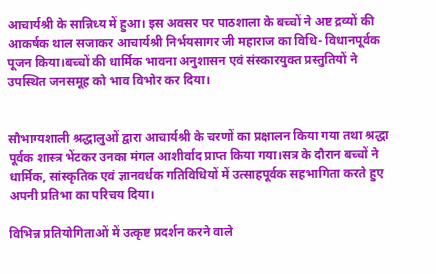आचार्यश्री के सान्निध्य में हुआ। इस अवसर पर पाठशाला के बच्चों ने अष्ट द्रव्यों की आकर्षक थाल सजाकर आचार्यश्री निर्भयसागर जी महाराज का विधि- विधानपूर्वक पूजन किया।बच्चों की धार्मिक भावना अनुशासन एवं संस्कारयुक्त प्रस्तुतियों ने उपस्थित जनसमूह को भाव विभोर कर दिया।


सौभाग्यशाली श्रद्धालुओं द्वारा आचार्यश्री के चरणों का प्रक्षालन किया गया तथा श्रद्धा पूर्वक शास्त्र भेंटकर उनका मंगल आशीर्वाद प्राप्त किया गया।सत्र के दौरान बच्चों ने धार्मिक, सांस्कृतिक एवं ज्ञानवर्धक गतिविधियों में उत्साहपूर्वक सहभागिता करते हुए अपनी प्रतिभा का परिचय दिया।

विभिन्न प्रतियोगिताओं में उत्कृष्ट प्रदर्शन करने वाले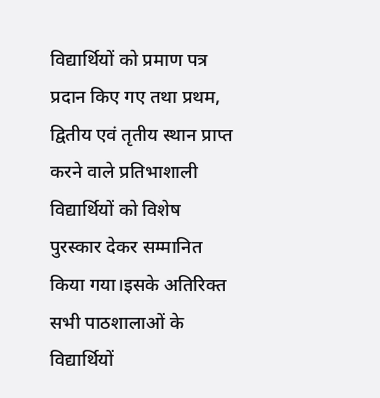विद्यार्थियों को प्रमाण पत्र प्रदान किए गए तथा प्रथम, द्वितीय एवं तृतीय स्थान प्राप्त करने वाले प्रतिभाशाली विद्यार्थियों को विशेष पुरस्कार देकर सम्मानित किया गया।इसके अतिरिक्त सभी पाठशालाओं के विद्यार्थियों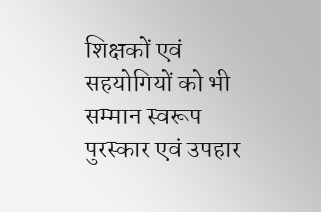शिक्षकों एवं सहयोगियों को भी सम्मान स्वरूप पुरस्कार एवं उपहार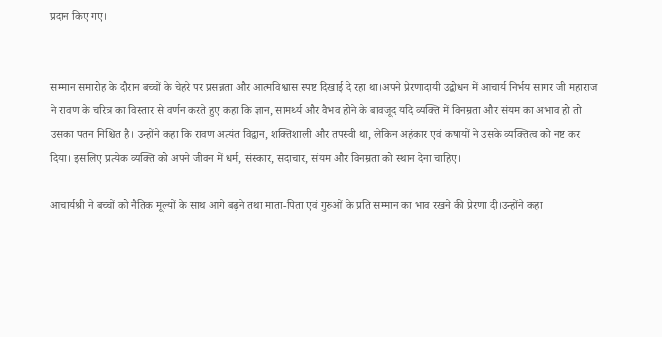प्रदान किए गए।


सम्मान समारोह के दौरान बच्चों के चेहरे पर प्रसन्नता और आत्मविश्वास स्पष्ट दिखाई दे रहा था।अपने प्रेरणादायी उद्बोधन में आचार्य निर्भय सागर जी महाराज ने रावण के चरित्र का विस्तार से वर्णन करते हुए कहा कि ज्ञान, सामर्थ्य और वैभव होने के बावजूद यदि व्यक्ति में विनम्रता और संयम का अभाव हो तो उसका पतन निश्चित है। उन्होंने कहा कि रावण अत्यंत विद्वान, शक्तिशाली और तपस्वी था, लेकिन अहंकार एवं कषायों ने उसके व्यक्तित्व को नष्ट कर दिया। इसलिए प्रत्येक व्यक्ति को अपने जीवन में धर्म, संस्कार, सदाचार, संयम और विनम्रता को स्थान देना चाहिए।

आचार्यश्री ने बच्चों को नैतिक मूल्यों के साथ आगे बढ़ने तथा माता-पिता एवं गुरुओं के प्रति सम्मान का भाव रखने की प्रेरणा दी।उन्होंने कहा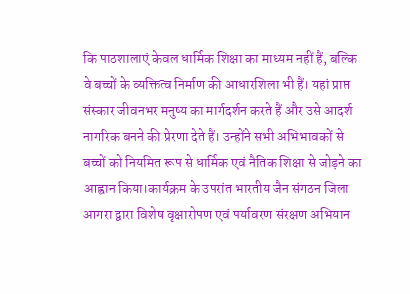कि पाठशालाएं केवल धार्मिक शिक्षा का माध्यम नहीं हैं, बल्कि वे बच्चों के व्यक्तित्व निर्माण की आधारशिला भी हैं। यहां प्राप्त संस्कार जीवनभर मनुष्य का मार्गदर्शन करते हैं और उसे आदर्श नागरिक बनने की प्रेरणा देते हैं। उन्होंने सभी अभिभावकों से बच्चों को नियमित रूप से धार्मिक एवं नैतिक शिक्षा से जोड़ने का आह्वान किया।कार्यक्रम के उपरांत भारतीय जैन संगठन जिला आगरा द्वारा विशेष वृक्षारोपण एवं पर्यावरण संरक्षण अभियान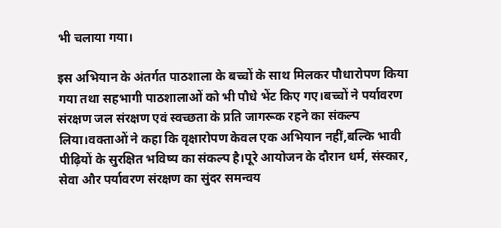भी चलाया गया।

इस अभियान के अंतर्गत पाठशाला के बच्चों के साथ मिलकर पौधारोपण किया गया तथा सहभागी पाठशालाओं को भी पौधे भेंट किए गए।बच्चों ने पर्यावरण संरक्षण जल संरक्षण एवं स्वच्छता के प्रति जागरूक रहने का संकल्प लिया।वक्ताओं ने कहा कि वृक्षारोपण केवल एक अभियान नहीं,बल्कि भावी पीढ़ियों के सुरक्षित भविष्य का संकल्प है।पूरे आयोजन के दौरान धर्म, संस्कार, सेवा और पर्यावरण संरक्षण का सुंदर समन्वय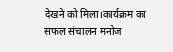देखने को मिला।कार्यक्रम का सफल संचालन मनोज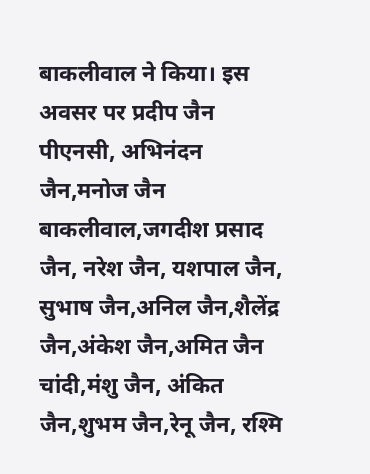बाकलीवाल ने किया। इस अवसर पर प्रदीप जैन पीएनसी, अभिनंदन जैन,मनोज जैन बाकलीवाल,जगदीश प्रसाद जैन, नरेश जैन, यशपाल जैन, सुभाष जैन,अनिल जैन,शैलेंद्र जैन,अंकेश जैन,अमित जैन चांदी,मंशु जैन, अंकित जैन,शुभम जैन,रेनू जैन, रश्मि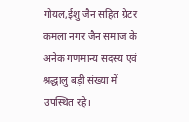गोयल,ईशु जैन सहित ग्रेटर कमला नगर जैन समाज के अनेक गणमान्य सदस्य एवं श्रद्धालु बड़ी संख्या में उपस्थित रहे।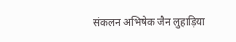संकलन अभिषेक जैन लुहाड़िया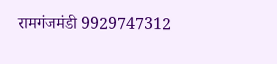रामगंजमंडी 9929747312